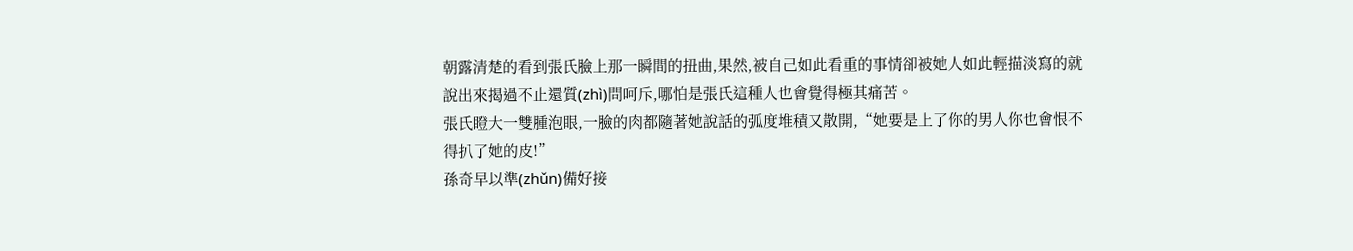朝露清楚的看到張氏臉上那一瞬間的扭曲,果然,被自己如此看重的事情卻被她人如此輕描淡寫的就說出來揭過不止還質(zhì)問呵斥,哪怕是張氏這種人也會覺得極其痛苦。
張氏瞪大一雙腫泡眼,一臉的肉都隨著她說話的弧度堆積又散開,“她要是上了你的男人你也會恨不得扒了她的皮!”
孫奇早以準(zhǔn)備好接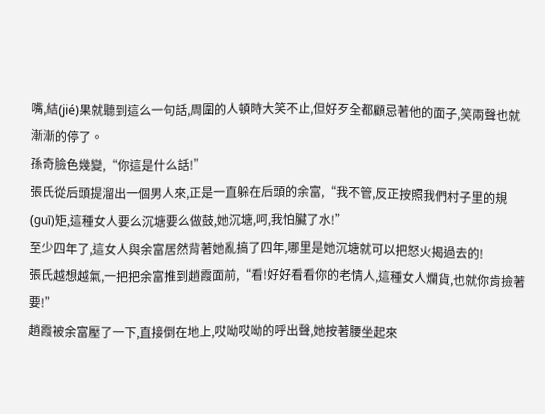嘴,結(jié)果就聽到這么一句話,周圍的人頓時大笑不止,但好歹全都顧忌著他的面子,笑兩聲也就漸漸的停了。
孫奇臉色幾變,“你這是什么話!”
張氏從后頭提溜出一個男人來,正是一直躲在后頭的余富,“我不管,反正按照我們村子里的規(guī)矩,這種女人要么沉塘要么做鼓,她沉塘,呵,我怕臟了水!”
至少四年了,這女人與余富居然背著她亂搞了四年,哪里是她沉塘就可以把怒火揭過去的!
張氏越想越氣,一把把余富推到趙霞面前,“看!好好看看你的老情人,這種女人爛貨,也就你肯撿著要!”
趙霞被余富壓了一下,直接倒在地上,哎呦哎呦的呼出聲,她按著腰坐起來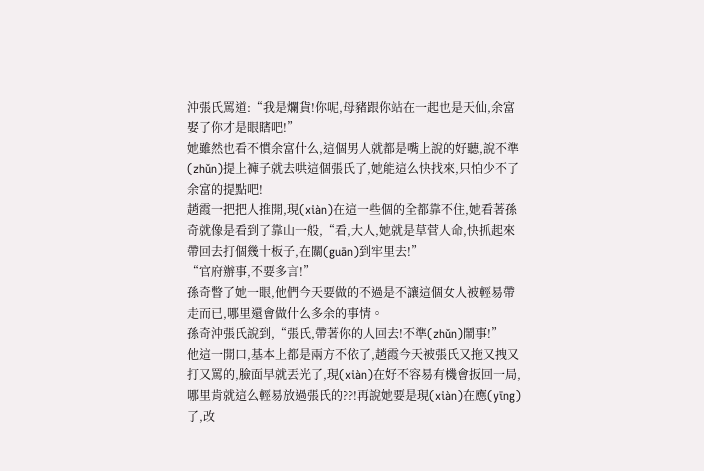沖張氏罵道:“我是爛貨!你呢,母豬跟你站在一起也是天仙,余富娶了你才是眼瞎吧!”
她雖然也看不慣余富什么,這個男人就都是嘴上說的好聽,說不準(zhǔn)提上褲子就去哄這個張氏了,她能這么快找來,只怕少不了余富的提點吧!
趙霞一把把人推開,現(xiàn)在這一些個的全都靠不住,她看著孫奇就像是看到了靠山一般,“看,大人,她就是草菅人命,快抓起來帶回去打個幾十板子,在關(guān)到牢里去!”
“官府辦事,不要多言!”
孫奇瞥了她一眼,他們今天要做的不過是不讓這個女人被輕易帶走而已,哪里還會做什么多余的事情。
孫奇沖張氏說到,“張氏,帶著你的人回去!不準(zhǔn)鬧事!”
他這一開口,基本上都是兩方不依了,趙霞今天被張氏又拖又拽又打又罵的,臉面早就丟光了,現(xiàn)在好不容易有機會扳回一局,哪里肯就這么輕易放過張氏的??!再說她要是現(xiàn)在應(yīng)了,改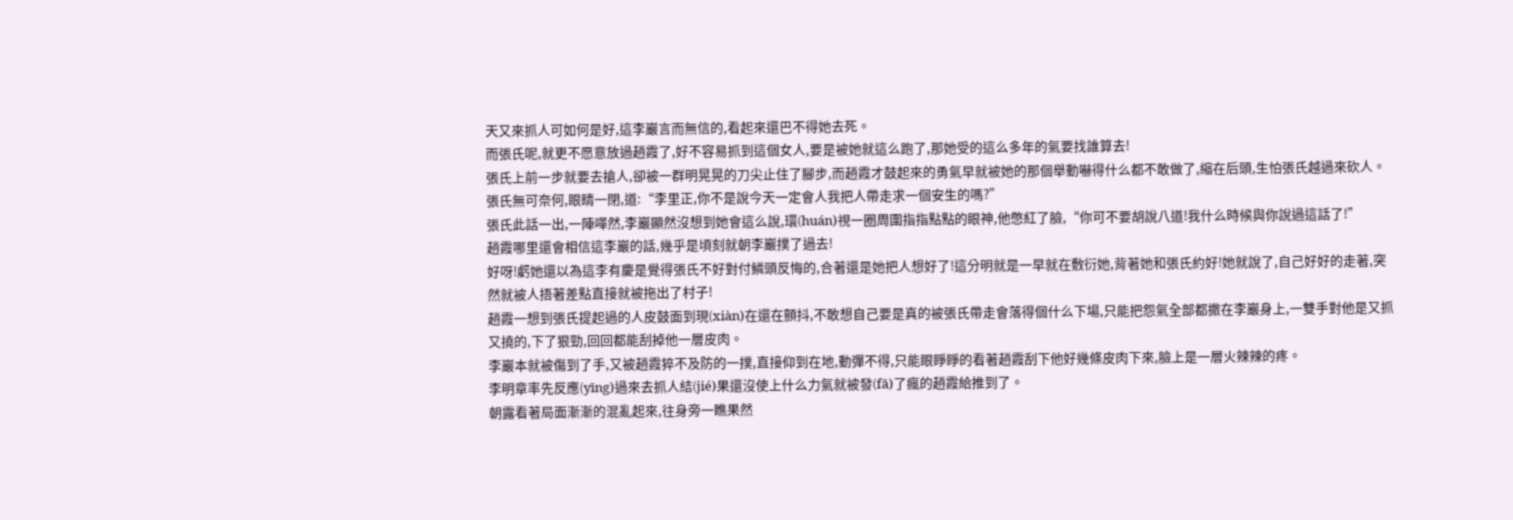天又來抓人可如何是好,這李巖言而無信的,看起來還巴不得她去死。
而張氏呢,就更不愿意放過趙霞了,好不容易抓到這個女人,要是被她就這么跑了,那她受的這么多年的氣要找誰算去!
張氏上前一步就要去搶人,卻被一群明晃晃的刀尖止住了腳步,而趙霞才鼓起來的勇氣早就被她的那個舉動嚇得什么都不敢做了,縮在后頭,生怕張氏越過來砍人。
張氏無可奈何,眼睛一閉,道:“李里正,你不是說今天一定會人我把人帶走求一個安生的嗎?”
張氏此話一出,一陣嘩然,李巖顯然沒想到她會這么說,環(huán)視一圈周圍指指點點的眼神,他憋紅了臉,“你可不要胡說八道!我什么時候與你說過這話了!”
趙霞哪里還會相信這李巖的話,幾乎是頃刻就朝李巖撲了過去!
好呀!虧她還以為這李有慶是覺得張氏不好對付鱗頭反悔的,合著還是她把人想好了!這分明就是一早就在敷衍她,背著她和張氏約好!她就說了,自己好好的走著,突然就被人捂著差點直接就被拖出了村子!
趙霞一想到張氏提起過的人皮鼓面到現(xiàn)在還在顫抖,不敢想自己要是真的被張氏帶走會落得個什么下場,只能把怨氣全部都撒在李巖身上,一雙手對他是又抓又撓的,下了狠勁,回回都能刮掉他一層皮肉。
李巖本就被傷到了手,又被趙霞猝不及防的一撲,直接仰到在地,動彈不得,只能眼睜睜的看著趙霞刮下他好幾條皮肉下來,臉上是一層火辣辣的疼。
李明章率先反應(yīng)過來去抓人結(jié)果還沒使上什么力氣就被發(fā)了瘋的趙霞給推到了。
朝露看著局面漸漸的混亂起來,往身旁一瞧果然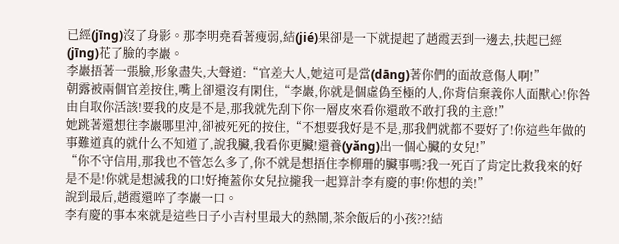已經(jīng)沒了身影。那李明堯看著瘦弱,結(jié)果卻是一下就提起了趙霞丟到一邊去,扶起已經(jīng)花了臉的李巖。
李巖捂著一張臉,形象盡失,大聲道:“官差大人,她這可是當(dāng)著你們的面故意傷人啊!”
朝露被兩個官差按住,嘴上卻還沒有閑住,“李巖,你就是個虛偽至極的人,你背信棄義你人面獸心!你咎由自取你活該!要我的皮是不是,那我就先刮下你一層皮來看你還敢不敢打我的主意!”
她跳著還想往李巖哪里沖,卻被死死的按住,“不想要我好是不是,那我們就都不要好了!你這些年做的事難道真的就什么不知道了,說我臟,我看你更臟!還養(yǎng)出一個心臟的女兒!”
“你不守信用,那我也不管怎么多了,你不就是想捂住李柳珊的臟事嗎?我一死百了肯定比救我來的好是不是!你就是想滅我的口!好掩蓋你女兒拉攏我一起算計李有慶的事!你想的美!”
說到最后,趙霞還啐了李巖一口。
李有慶的事本來就是這些日子小吉村里最大的熱鬧,茶余飯后的小孩??!結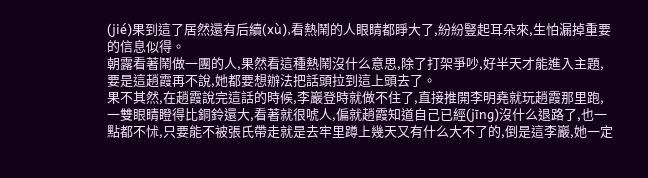(jié)果到這了居然還有后續(xù),看熱鬧的人眼睛都睜大了,紛紛豎起耳朵來,生怕漏掉重要的信息似得。
朝露看著鬧做一團的人,果然看這種熱鬧沒什么意思,除了打架爭吵,好半天才能進入主題,要是這趙霞再不說,她都要想辦法把話頭拉到這上頭去了。
果不其然,在趙霞說完這話的時候,李巖登時就做不住了,直接推開李明堯就玩趙霞那里跑,一雙眼睛瞪得比銅鈴還大,看著就很唬人,偏就趙霞知道自己已經(jīng)沒什么退路了,也一點都不怵,只要能不被張氏帶走就是去牢里蹲上幾天又有什么大不了的,倒是這李巖,她一定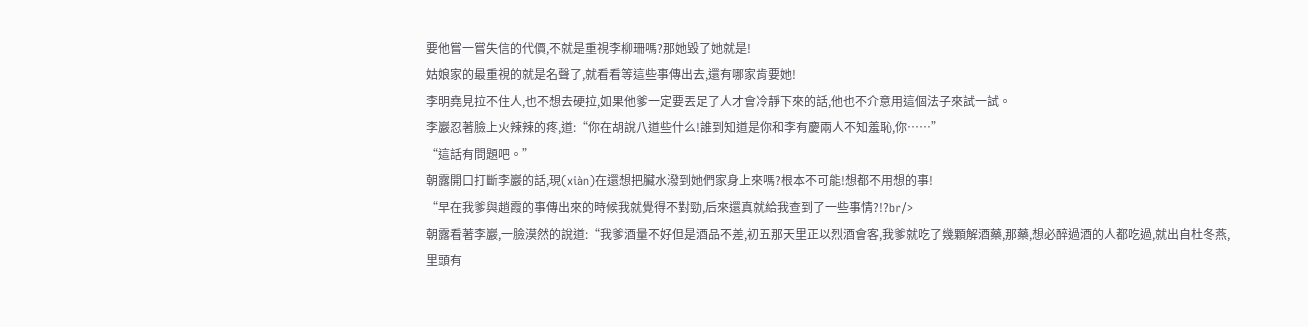要他嘗一嘗失信的代價,不就是重視李柳珊嗎?那她毀了她就是!
姑娘家的最重視的就是名聲了,就看看等這些事傳出去,還有哪家肯要她!
李明堯見拉不住人,也不想去硬拉,如果他爹一定要丟足了人才會冷靜下來的話,他也不介意用這個法子來試一試。
李巖忍著臉上火辣辣的疼,道:“你在胡說八道些什么!誰到知道是你和李有慶兩人不知羞恥,你……”
“這話有問題吧。”
朝露開口打斷李巖的話,現(xiàn)在還想把臟水潑到她們家身上來嗎?根本不可能!想都不用想的事!
“早在我爹與趙霞的事傳出來的時候我就覺得不對勁,后來還真就給我查到了一些事情?!?br/>
朝露看著李巖,一臉漠然的說道:“我爹酒量不好但是酒品不差,初五那天里正以烈酒會客,我爹就吃了幾顆解酒藥,那藥,想必醉過酒的人都吃過,就出自杜冬燕,里頭有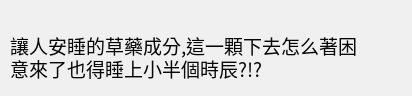讓人安睡的草藥成分,這一顆下去怎么著困意來了也得睡上小半個時辰?!?